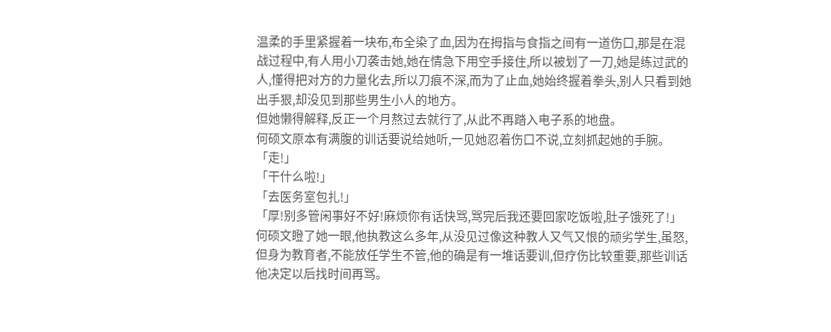温柔的手里紧握着一块布,布全染了血,因为在拇指与食指之间有一道伤口,那是在混战过程中,有人用小刀袭击她,她在情急下用空手接住,所以被划了一刀,她是练过武的人,懂得把对方的力量化去,所以刀痕不深,而为了止血,她始终握着拳头,别人只看到她出手狠,却没见到那些男生小人的地方。
但她懒得解释,反正一个月熬过去就行了,从此不再踏入电子系的地盘。
何硕文原本有满腹的训话要说给她听,一见她忍着伤口不说,立刻抓起她的手腕。
「走!」
「干什么啦!」
「去医务室包扎!」
「厚!别多管闲事好不好!麻烦你有话快骂,骂完后我还要回家吃饭啦,肚子饿死了!」
何硕文瞪了她一眼,他执教这么多年,从没见过像这种教人又气又恨的顽劣学生,虽怒,但身为教育者,不能放任学生不管,他的确是有一堆话要训,但疗伤比较重要,那些训话他决定以后找时间再骂。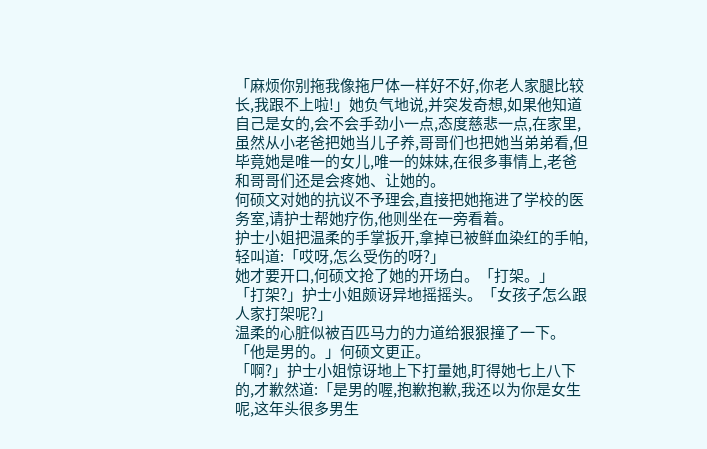「麻烦你别拖我像拖尸体一样好不好,你老人家腿比较长,我跟不上啦!」她负气地说,并突发奇想,如果他知道自己是女的,会不会手劲小一点,态度慈悲一点,在家里,虽然从小老爸把她当儿子养,哥哥们也把她当弟弟看,但毕竟她是唯一的女儿,唯一的妹妹,在很多事情上,老爸和哥哥们还是会疼她、让她的。
何硕文对她的抗议不予理会,直接把她拖进了学校的医务室,请护士帮她疗伤,他则坐在一旁看着。
护士小姐把温柔的手掌扳开,拿掉已被鲜血染红的手帕,轻叫道:「哎呀,怎么受伤的呀?」
她才要开口,何硕文抢了她的开场白。「打架。」
「打架?」护士小姐颇讶异地摇摇头。「女孩子怎么跟人家打架呢?」
温柔的心脏似被百匹马力的力道给狠狠撞了一下。
「他是男的。」何硕文更正。
「啊?」护士小姐惊讶地上下打量她,盯得她七上八下的,才歉然道:「是男的喔,抱歉抱歉,我还以为你是女生呢,这年头很多男生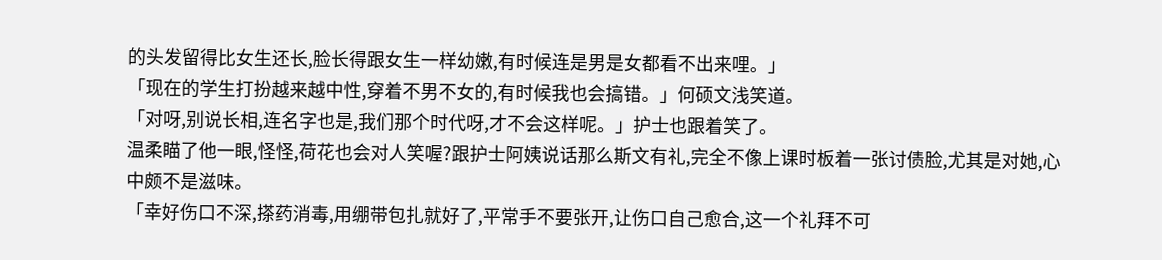的头发留得比女生还长,脸长得跟女生一样幼嫩,有时候连是男是女都看不出来哩。」
「现在的学生打扮越来越中性,穿着不男不女的,有时候我也会搞错。」何硕文浅笑道。
「对呀,别说长相,连名字也是,我们那个时代呀,才不会这样呢。」护士也跟着笑了。
温柔瞄了他一眼,怪怪,荷花也会对人笑喔?跟护士阿姨说话那么斯文有礼,完全不像上课时板着一张讨债脸,尤其是对她,心中颇不是滋味。
「幸好伤口不深,搽药消毒,用绷带包扎就好了,平常手不要张开,让伤口自己愈合,这一个礼拜不可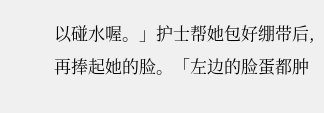以碰水喔。」护士帮她包好绷带后,再捧起她的脸。「左边的脸蛋都肿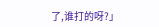了,谁打的呀?」